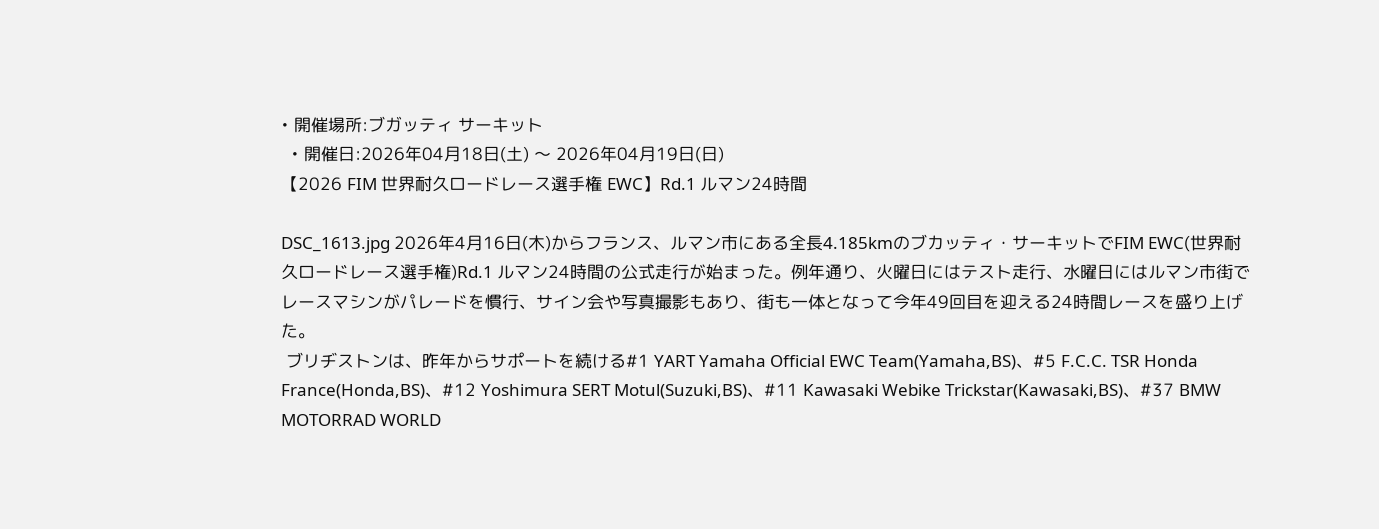• 開催場所:ブガッティ サーキット
  • 開催日:2026年04月18日(土) 〜 2026年04月19日(日)
【2026 FIM 世界耐久ロードレース選手権 EWC】Rd.1 ルマン24時間

DSC_1613.jpg 2026年4月16日(木)からフランス、ルマン市にある全長4.185kmのブカッティ・サーキットでFIM EWC(世界耐久ロードレース選手権)Rd.1 ルマン24時間の公式走行が始まった。例年通り、火曜日にはテスト走行、水曜日にはルマン市街でレースマシンがパレードを慣行、サイン会や写真撮影もあり、街も一体となって今年49回目を迎える24時間レースを盛り上げた。
 ブリヂストンは、昨年からサポートを続ける#1 YART Yamaha Official EWC Team(Yamaha,BS)、#5 F.C.C. TSR Honda France(Honda,BS)、#12 Yoshimura SERT Motul(Suzuki,BS)、#11 Kawasaki Webike Trickstar(Kawasaki,BS)、#37 BMW MOTORRAD WORLD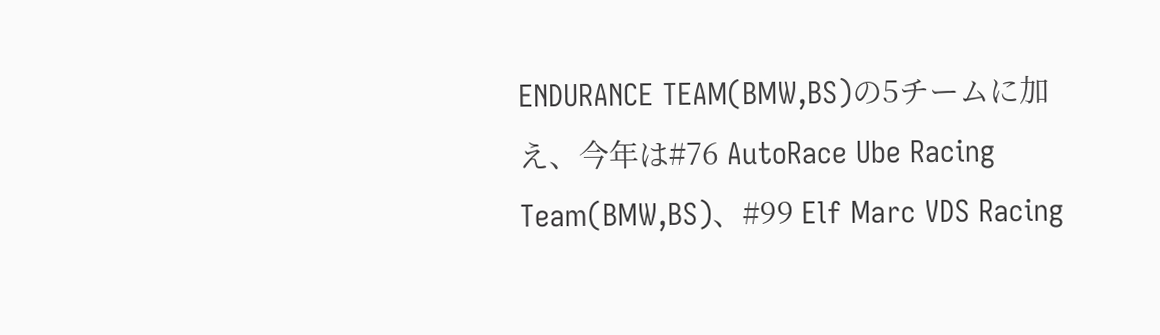ENDURANCE TEAM(BMW,BS)の5チームに加え、今年は#76 AutoRace Ube Racing Team(BMW,BS)、#99 Elf Marc VDS Racing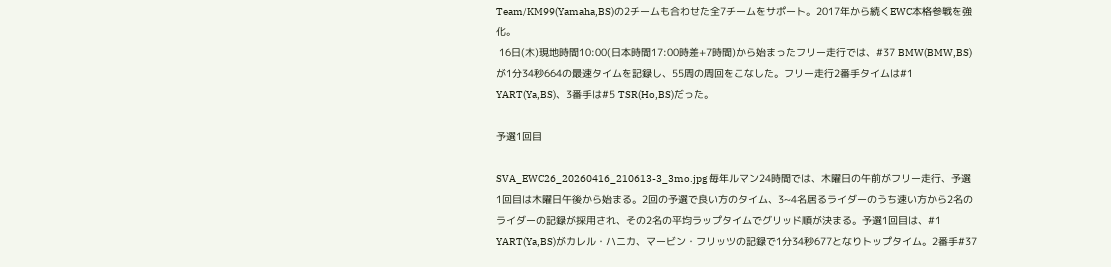Team/KM99(Yamaha,BS)の2チームも合わせた全7チームをサポート。2017年から続くEWC本格参戦を強化。
 16日(木)現地時間10:00(日本時間17:00時差+7時間)から始まったフリー走行では、#37 BMW(BMW,BS)が1分34秒664の最速タイムを記録し、55周の周回をこなした。フリー走行2番手タイムは#1 YART(Ya,BS)、3番手は#5 TSR(Ho,BS)だった。

予選1回目

SVA_EWC26_20260416_210613-3_3mo.jpg 毎年ルマン24時間では、木曜日の午前がフリー走行、予選1回目は木曜日午後から始まる。2回の予選で良い方のタイム、3~4名居るライダーのうち速い方から2名のライダーの記録が採用され、その2名の平均ラップタイムでグリッド順が決まる。予選1回目は、#1 YART(Ya,BS)がカレル・ハニカ、マービン・フリッツの記録で1分34秒677となりトップタイム。2番手#37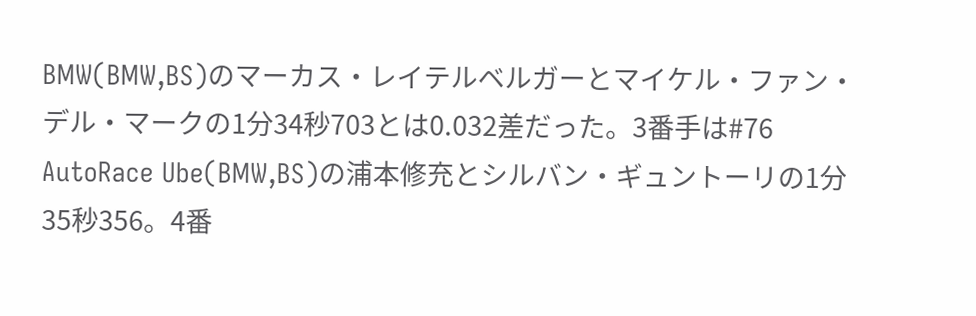BMW(BMW,BS)のマーカス・レイテルベルガーとマイケル・ファン・デル・マークの1分34秒703とは0.032差だった。3番手は#76 AutoRace Ube(BMW,BS)の浦本修充とシルバン・ギュントーリの1分35秒356。4番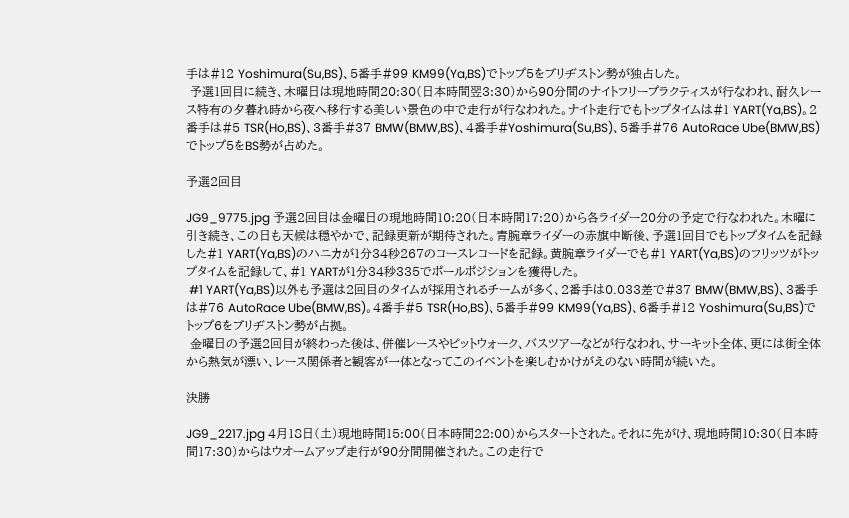手は#12 Yoshimura(Su,BS)、5番手#99 KM99(Ya,BS)でトップ5をブリヂストン勢が独占した。
 予選1回目に続き、木曜日は現地時間20:30(日本時間翌3:30)から90分間のナイトフリープラクティスが行なわれ、耐久レース特有の夕暮れ時から夜へ移行する美しい景色の中で走行が行なわれた。ナイト走行でもトップタイムは#1 YART(Ya,BS)。2番手は#5 TSR(Ho,BS)、3番手#37 BMW(BMW,BS)、4番手#Yoshimura(Su,BS)、5番手#76 AutoRace Ube(BMW,BS)でトップ5をBS勢が占めた。

予選2回目

JG9_9775.jpg 予選2回目は金曜日の現地時間10:20(日本時間17:20)から各ライダー20分の予定で行なわれた。木曜に引き続き、この日も天候は穏やかで、記録更新が期待された。青腕章ライダーの赤旗中断後、予選1回目でもトップタイムを記録した#1 YART(Ya,BS)のハニカが1分34秒267のコースレコードを記録。黄腕章ライダーでも#1 YART(Ya,BS)のフリッツがトップタイムを記録して、#1 YARTが1分34秒335でポールポジションを獲得した。
 #1 YART(Ya,BS)以外も予選は2回目のタイムが採用されるチームが多く、2番手は0.033差で#37 BMW(BMW,BS)、3番手は#76 AutoRace Ube(BMW,BS)。4番手#5 TSR(Ho,BS)、5番手#99 KM99(Ya,BS)、6番手#12 Yoshimura(Su,BS)でトップ6をブリヂストン勢が占拠。
 金曜日の予選2回目が終わった後は、併催レースやピットウォーク、バスツアーなどが行なわれ、サーキット全体、更には街全体から熱気が漂い、レース関係者と観客が一体となってこのイベントを楽しむかけがえのない時間が続いた。

決勝

JG9_2217.jpg 4月18日(土)現地時間15:00(日本時間22:00)からスタートされた。それに先がけ、現地時間10:30(日本時間17:30)からはウオームアップ走行が90分間開催された。この走行で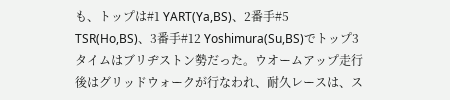も、トップは#1 YART(Ya,BS)、2番手#5 TSR(Ho,BS)、3番手#12 Yoshimura(Su,BS)でトップ3タイムはブリヂストン勢だった。ウオームアップ走行後はグリッドウォークが行なわれ、耐久レースは、ス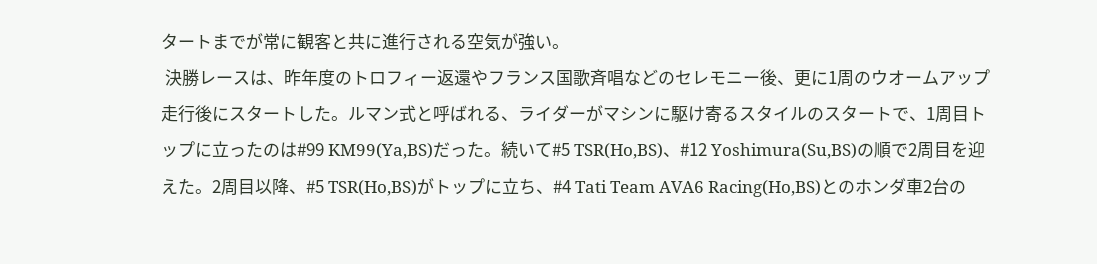タートまでが常に観客と共に進行される空気が強い。
 決勝レースは、昨年度のトロフィー返還やフランス国歌斉唱などのセレモニー後、更に1周のウオームアップ走行後にスタートした。ルマン式と呼ばれる、ライダーがマシンに駆け寄るスタイルのスタートで、1周目トップに立ったのは#99 KM99(Ya,BS)だった。続いて#5 TSR(Ho,BS)、#12 Yoshimura(Su,BS)の順で2周目を迎えた。2周目以降、#5 TSR(Ho,BS)がトップに立ち、#4 Tati Team AVA6 Racing(Ho,BS)とのホンダ車2台の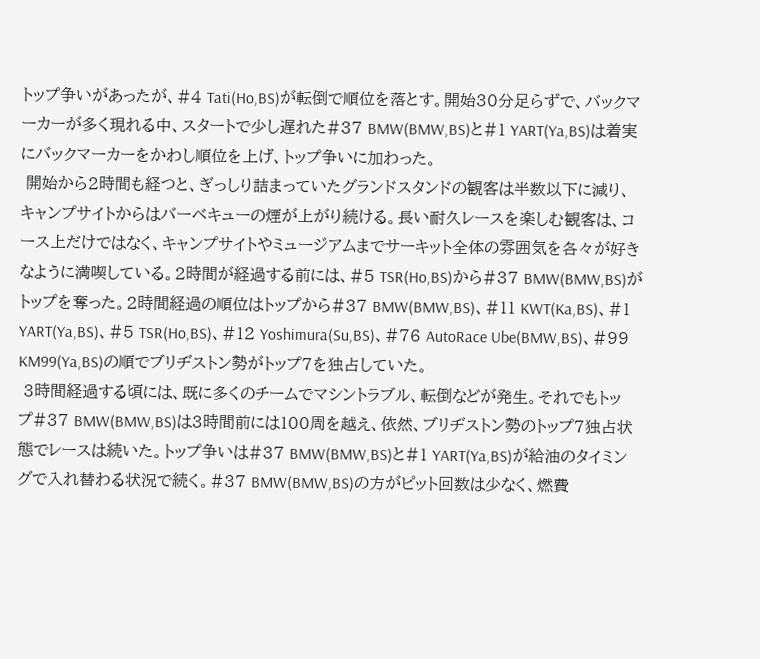トップ争いがあったが、#4 Tati(Ho,BS)が転倒で順位を落とす。開始30分足らずで、バックマーカーが多く現れる中、スタートで少し遅れた#37 BMW(BMW,BS)と#1 YART(Ya,BS)は着実にバックマーカーをかわし順位を上げ、トップ争いに加わった。
 開始から2時間も経つと、ぎっしり詰まっていたグランドスタンドの観客は半数以下に減り、キャンプサイトからはバーベキューの煙が上がり続ける。長い耐久レースを楽しむ観客は、コース上だけではなく、キャンプサイトやミュージアムまでサーキット全体の雰囲気を各々が好きなように満喫している。2時間が経過する前には、#5 TSR(Ho,BS)から#37 BMW(BMW,BS)がトップを奪った。2時間経過の順位はトップから#37 BMW(BMW,BS)、#11 KWT(Ka,BS)、#1 YART(Ya,BS)、#5 TSR(Ho,BS)、#12 Yoshimura(Su,BS)、#76 AutoRace Ube(BMW,BS)、#99 KM99(Ya,BS)の順でブリヂストン勢がトップ7を独占していた。
 3時間経過する頃には、既に多くのチームでマシントラブル、転倒などが発生。それでもトップ#37 BMW(BMW,BS)は3時間前には100周を越え、依然、ブリヂストン勢のトップ7独占状態でレースは続いた。トップ争いは#37 BMW(BMW,BS)と#1 YART(Ya,BS)が給油のタイミングで入れ替わる状況で続く。#37 BMW(BMW,BS)の方がピット回数は少なく、燃費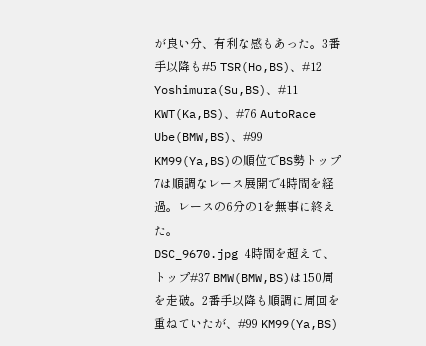が良い分、有利な感もあった。3番手以降も#5 TSR(Ho,BS)、#12 Yoshimura(Su,BS)、#11 KWT(Ka,BS)、#76 AutoRace Ube(BMW,BS)、#99 KM99(Ya,BS)の順位でBS勢トップ7は順調なレース展開で4時間を経過。レースの6分の1を無事に終えた。
DSC_9670.jpg 4時間を超えて、トップ#37 BMW(BMW,BS)は150周を走破。2番手以降も順調に周回を重ねていたが、#99 KM99(Ya,BS)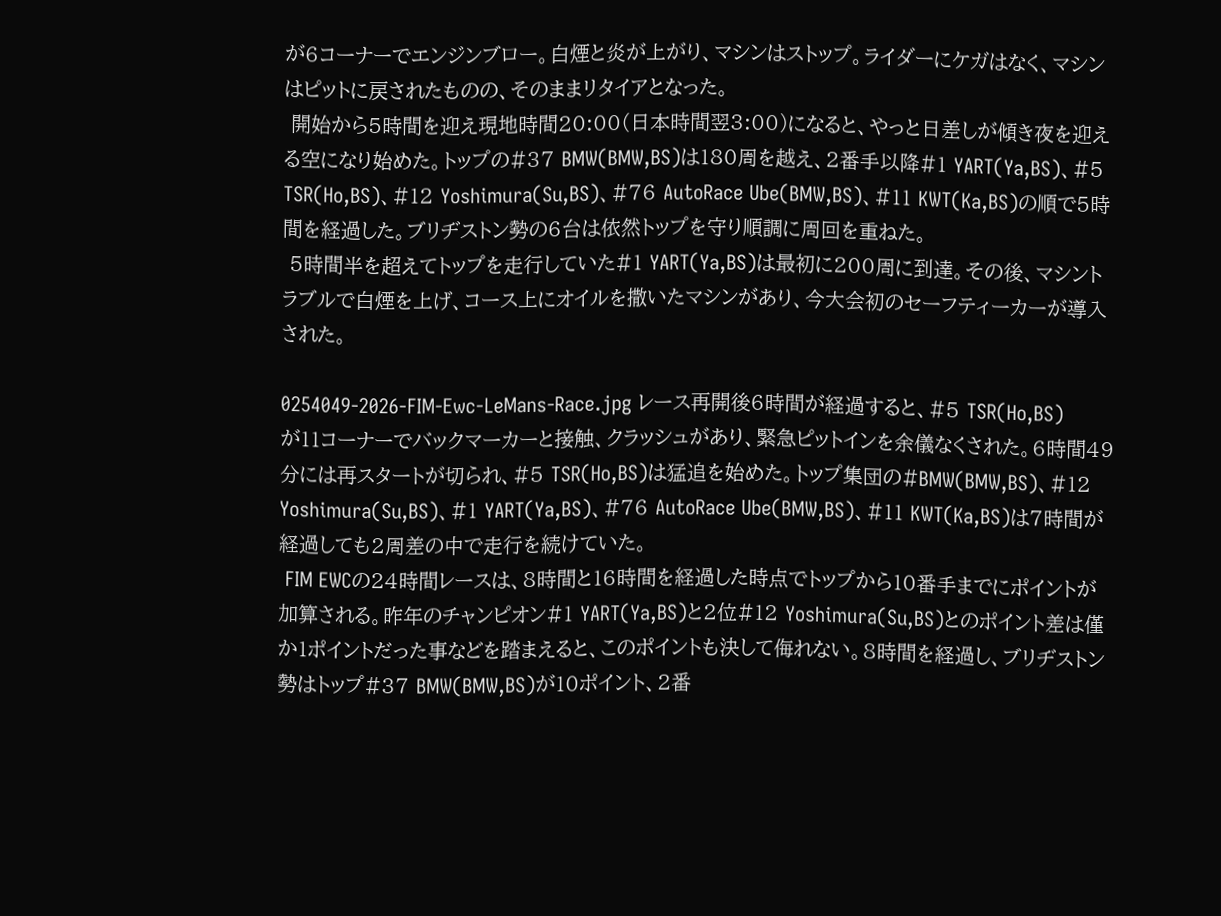が6コーナーでエンジンブロー。白煙と炎が上がり、マシンはストップ。ライダーにケガはなく、マシンはピットに戻されたものの、そのままリタイアとなった。
 開始から5時間を迎え現地時間20:00(日本時間翌3:00)になると、やっと日差しが傾き夜を迎える空になり始めた。トップの#37 BMW(BMW,BS)は180周を越え、2番手以降#1 YART(Ya,BS)、#5 TSR(Ho,BS)、#12 Yoshimura(Su,BS)、#76 AutoRace Ube(BMW,BS)、#11 KWT(Ka,BS)の順で5時間を経過した。ブリヂストン勢の6台は依然トップを守り順調に周回を重ねた。
 5時間半を超えてトップを走行していた#1 YART(Ya,BS)は最初に200周に到達。その後、マシントラブルで白煙を上げ、コース上にオイルを撒いたマシンがあり、今大会初のセーフティーカーが導入された。

0254049-2026-FIM-Ewc-LeMans-Race.jpg レース再開後6時間が経過すると、#5 TSR(Ho,BS)が11コーナーでバックマーカーと接触、クラッシュがあり、緊急ピットインを余儀なくされた。6時間49分には再スタートが切られ、#5 TSR(Ho,BS)は猛追を始めた。トップ集団の#BMW(BMW,BS)、#12 Yoshimura(Su,BS)、#1 YART(Ya,BS)、#76 AutoRace Ube(BMW,BS)、#11 KWT(Ka,BS)は7時間が経過しても2周差の中で走行を続けていた。
 FIM EWCの24時間レースは、8時間と16時間を経過した時点でトップから10番手までにポイントが加算される。昨年のチャンピオン#1 YART(Ya,BS)と2位#12 Yoshimura(Su,BS)とのポイント差は僅か1ポイントだった事などを踏まえると、このポイントも決して侮れない。8時間を経過し、ブリヂストン勢はトップ#37 BMW(BMW,BS)が10ポイント、2番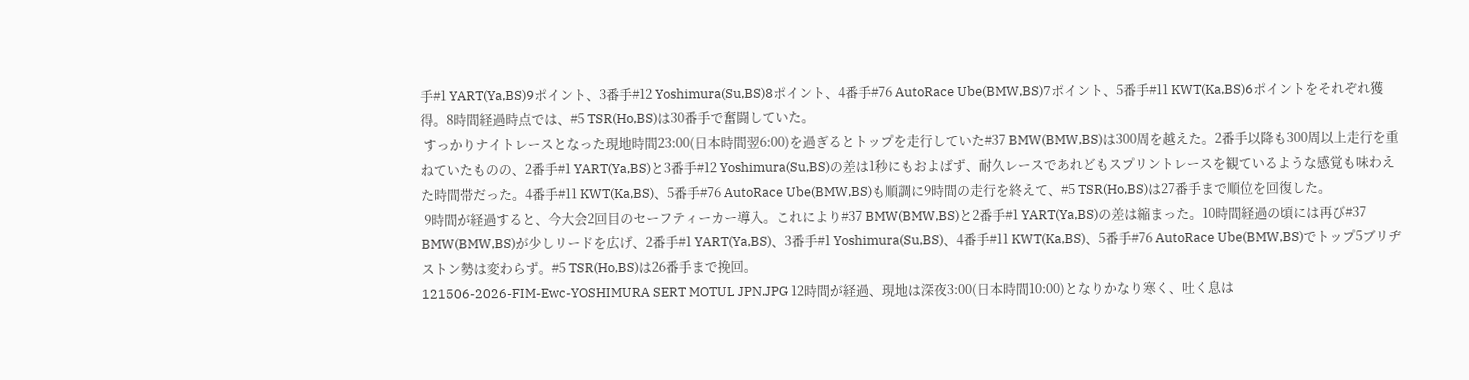手#1 YART(Ya,BS)9ポイント、3番手#12 Yoshimura(Su,BS)8ポイント、4番手#76 AutoRace Ube(BMW,BS)7ポイント、5番手#11 KWT(Ka,BS)6ポイントをそれぞれ獲得。8時間経過時点では、#5 TSR(Ho,BS)は30番手で奮闘していた。
 すっかりナイトレースとなった現地時間23:00(日本時間翌6:00)を過ぎるとトップを走行していた#37 BMW(BMW,BS)は300周を越えた。2番手以降も300周以上走行を重ねていたものの、2番手#1 YART(Ya,BS)と3番手#12 Yoshimura(Su,BS)の差は1秒にもおよばず、耐久レースであれどもスプリントレースを観ているような感覚も味わえた時間帯だった。4番手#11 KWT(Ka,BS)、5番手#76 AutoRace Ube(BMW,BS)も順調に9時間の走行を終えて、#5 TSR(Ho,BS)は27番手まで順位を回復した。
 9時間が経過すると、今大会2回目のセーフティーカー導入。これにより#37 BMW(BMW,BS)と2番手#1 YART(Ya,BS)の差は縮まった。10時間経過の頃には再び#37 BMW(BMW,BS)が少しリードを広げ、2番手#1 YART(Ya,BS)、3番手#1 Yoshimura(Su,BS)、4番手#11 KWT(Ka,BS)、5番手#76 AutoRace Ube(BMW,BS)でトップ5ブリヂストン勢は変わらず。#5 TSR(Ho,BS)は26番手まで挽回。
121506-2026-FIM-Ewc-YOSHIMURA SERT MOTUL JPN.JPG 12時間が経過、現地は深夜3:00(日本時間10:00)となりかなり寒く、吐く息は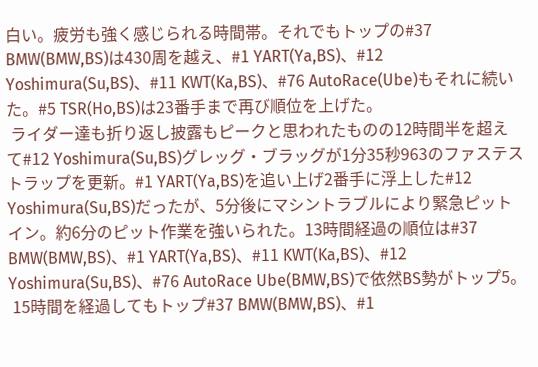白い。疲労も強く感じられる時間帯。それでもトップの#37 BMW(BMW,BS)は430周を越え、#1 YART(Ya,BS)、#12 Yoshimura(Su,BS)、#11 KWT(Ka,BS)、#76 AutoRace(Ube)もそれに続いた。#5 TSR(Ho,BS)は23番手まで再び順位を上げた。
 ライダー達も折り返し披露もピークと思われたものの12時間半を超えて#12 Yoshimura(Su,BS)グレッグ・ブラッグが1分35秒963のファステストラップを更新。#1 YART(Ya,BS)を追い上げ2番手に浮上した#12 Yoshimura(Su,BS)だったが、5分後にマシントラブルにより緊急ピットイン。約6分のピット作業を強いられた。13時間経過の順位は#37 BMW(BMW,BS)、#1 YART(Ya,BS)、#11 KWT(Ka,BS)、#12 Yoshimura(Su,BS)、#76 AutoRace Ube(BMW,BS)で依然BS勢がトップ5。
 15時間を経過してもトップ#37 BMW(BMW,BS)、#1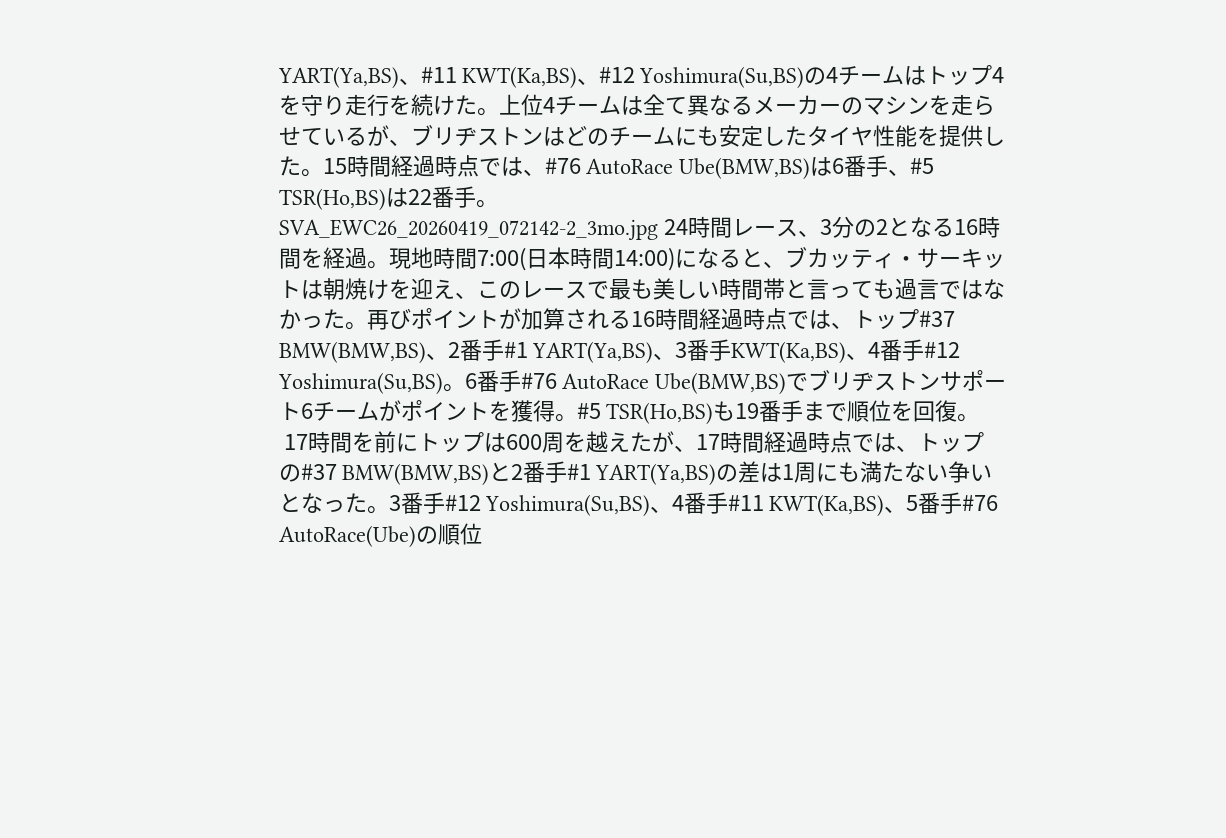YART(Ya,BS)、#11 KWT(Ka,BS)、#12 Yoshimura(Su,BS)の4チームはトップ4を守り走行を続けた。上位4チームは全て異なるメーカーのマシンを走らせているが、ブリヂストンはどのチームにも安定したタイヤ性能を提供した。15時間経過時点では、#76 AutoRace Ube(BMW,BS)は6番手、#5 TSR(Ho,BS)は22番手。
SVA_EWC26_20260419_072142-2_3mo.jpg 24時間レース、3分の2となる16時間を経過。現地時間7:00(日本時間14:00)になると、ブカッティ・サーキットは朝焼けを迎え、このレースで最も美しい時間帯と言っても過言ではなかった。再びポイントが加算される16時間経過時点では、トップ#37 BMW(BMW,BS)、2番手#1 YART(Ya,BS)、3番手KWT(Ka,BS)、4番手#12 Yoshimura(Su,BS)。6番手#76 AutoRace Ube(BMW,BS)でブリヂストンサポート6チームがポイントを獲得。#5 TSR(Ho,BS)も19番手まで順位を回復。
 17時間を前にトップは600周を越えたが、17時間経過時点では、トップの#37 BMW(BMW,BS)と2番手#1 YART(Ya,BS)の差は1周にも満たない争いとなった。3番手#12 Yoshimura(Su,BS)、4番手#11 KWT(Ka,BS)、5番手#76 AutoRace(Ube)の順位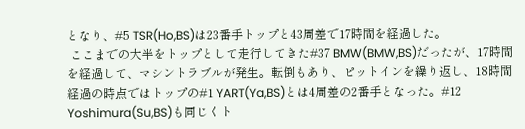となり、#5 TSR(Ho,BS)は23番手トップと43周差で17時間を経過した。
 ここまでの大半をトップとして走行してきた#37 BMW(BMW,BS)だったが、17時間を経過して、マシントラブルが発生。転倒もあり、ピットインを繰り返し、18時間経過の時点ではトップの#1 YART(Ya,BS)とは4周差の2番手となった。#12 Yoshimura(Su,BS)も同じくト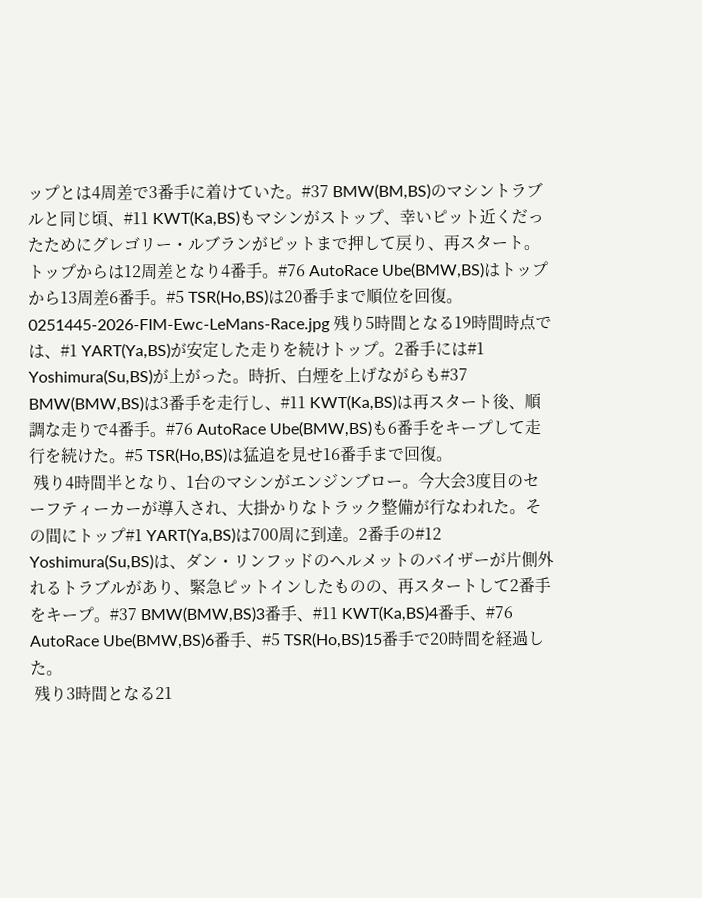ップとは4周差で3番手に着けていた。#37 BMW(BM,BS)のマシントラブルと同じ頃、#11 KWT(Ka,BS)もマシンがストップ、幸いピット近くだったためにグレゴリー・ルブランがピットまで押して戻り、再スタート。トップからは12周差となり4番手。#76 AutoRace Ube(BMW,BS)はトップから13周差6番手。#5 TSR(Ho,BS)は20番手まで順位を回復。
0251445-2026-FIM-Ewc-LeMans-Race.jpg 残り5時間となる19時間時点では、#1 YART(Ya,BS)が安定した走りを続けトップ。2番手には#1 Yoshimura(Su,BS)が上がった。時折、白煙を上げながらも#37 BMW(BMW,BS)は3番手を走行し、#11 KWT(Ka,BS)は再スタート後、順調な走りで4番手。#76 AutoRace Ube(BMW,BS)も6番手をキープして走行を続けた。#5 TSR(Ho,BS)は猛追を見せ16番手まで回復。
 残り4時間半となり、1台のマシンがエンジンブロー。今大会3度目のセーフティーカーが導入され、大掛かりなトラック整備が行なわれた。その間にトップ#1 YART(Ya,BS)は700周に到達。2番手の#12 Yoshimura(Su,BS)は、ダン・リンフッドのヘルメットのバイザーが片側外れるトラブルがあり、緊急ピットインしたものの、再スタートして2番手をキープ。#37 BMW(BMW,BS)3番手、#11 KWT(Ka,BS)4番手、#76 AutoRace Ube(BMW,BS)6番手、#5 TSR(Ho,BS)15番手で20時間を経過した。
 残り3時間となる21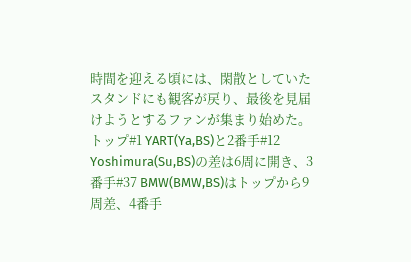時間を迎える頃には、閑散としていたスタンドにも観客が戻り、最後を見届けようとするファンが集まり始めた。トップ#1 YART(Ya,BS)と2番手#12 Yoshimura(Su,BS)の差は6周に開き、3番手#37 BMW(BMW,BS)はトップから9周差、4番手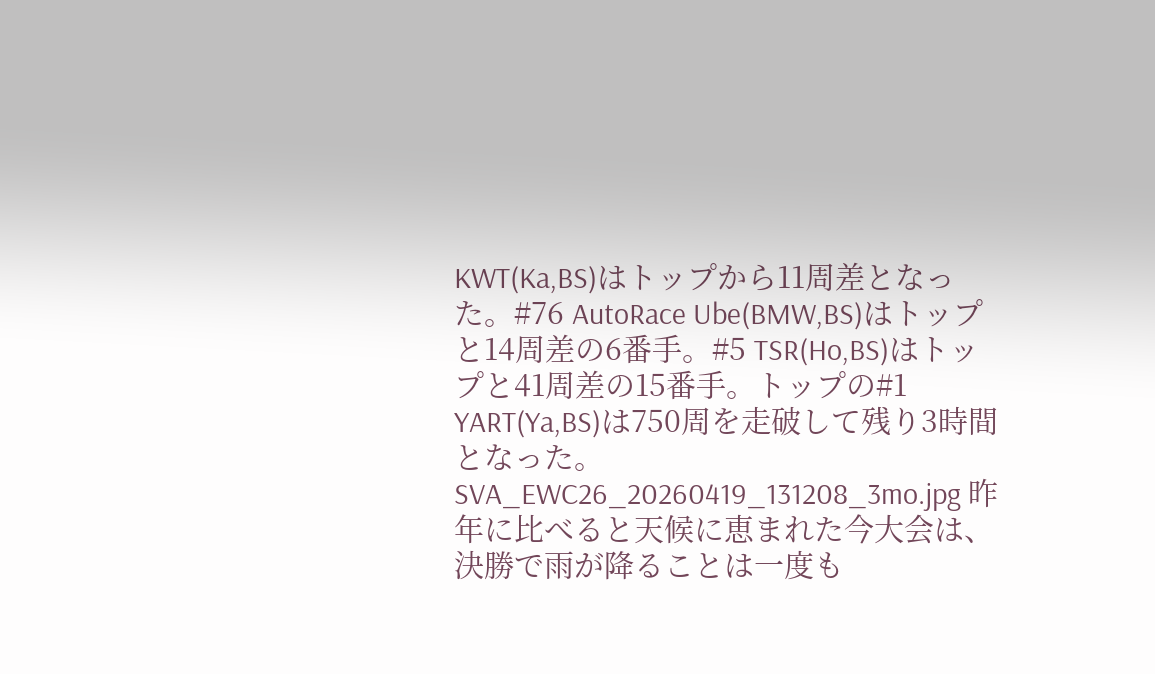KWT(Ka,BS)はトップから11周差となった。#76 AutoRace Ube(BMW,BS)はトップと14周差の6番手。#5 TSR(Ho,BS)はトップと41周差の15番手。トップの#1 YART(Ya,BS)は750周を走破して残り3時間となった。
SVA_EWC26_20260419_131208_3mo.jpg 昨年に比べると天候に恵まれた今大会は、決勝で雨が降ることは一度も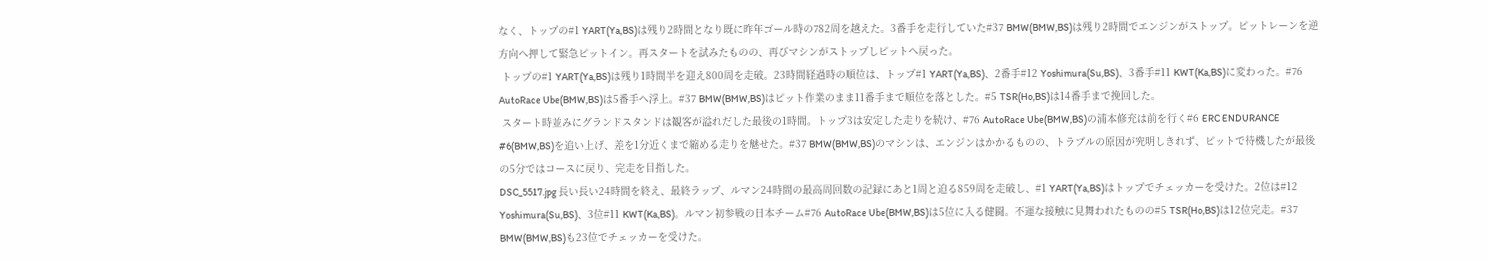なく、トップの#1 YART(Ya,BS)は残り2時間となり既に昨年ゴール時の782周を越えた。3番手を走行していた#37 BMW(BMW,BS)は残り2時間でエンジンがストップ。ピットレーンを逆方向へ押して緊急ピットイン。再スタートを試みたものの、再びマシンがストップしピットへ戻った。
 トップの#1 YART(Ya,BS)は残り1時間半を迎え800周を走破。23時間経過時の順位は、トップ#1 YART(Ya,BS)、2番手#12 Yoshimura(Su,BS)、3番手#11 KWT(Ka,BS)に変わった。#76 AutoRace Ube(BMW,BS)は5番手へ浮上。#37 BMW(BMW,BS)はピット作業のまま11番手まで順位を落とした。#5 TSR(Ho,BS)は14番手まで挽回した。
 スタート時並みにグランドスタンドは観客が溢れだした最後の1時間。トップ3は安定した走りを続け、#76 AutoRace Ube(BMW,BS)の浦本修充は前を行く#6 ERC ENDURANCE #6(BMW,BS)を追い上げ、差を1分近くまで縮める走りを魅せた。#37 BMW(BMW,BS)のマシンは、エンジンはかかるものの、トラブルの原因が究明しきれず、ピットで待機したが最後の5分ではコースに戻り、完走を目指した。
DSC_5517.jpg 長い長い24時間を終え、最終ラップ、ルマン24時間の最高周回数の記録にあと1周と迫る859周を走破し、#1 YART(Ya,BS)はトップでチェッカーを受けた。2位は#12 Yoshimura(Su,BS)、3位#11 KWT(Ka,BS)。ルマン初参戦の日本チーム#76 AutoRace Ube(BMW,BS)は5位に入る健闘。不運な接触に見舞われたものの#5 TSR(Ho,BS)は12位完走。#37 BMW(BMW,BS)も23位でチェッカーを受けた。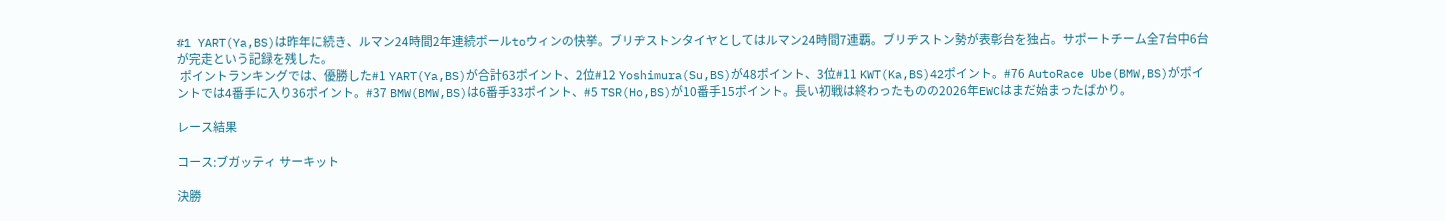#1 YART(Ya,BS)は昨年に続き、ルマン24時間2年連続ポールtoウィンの快挙。ブリヂストンタイヤとしてはルマン24時間7連覇。ブリヂストン勢が表彰台を独占。サポートチーム全7台中6台が完走という記録を残した。
 ポイントランキングでは、優勝した#1 YART(Ya,BS)が合計63ポイント、2位#12 Yoshimura(Su,BS)が48ポイント、3位#11 KWT(Ka,BS)42ポイント。#76 AutoRace Ube(BMW,BS)がポイントでは4番手に入り36ポイント。#37 BMW(BMW,BS)は6番手33ポイント、#5 TSR(Ho,BS)が10番手15ポイント。長い初戦は終わったものの2026年EWCはまだ始まったばかり。

レース結果

コース:ブガッティ サーキット

決勝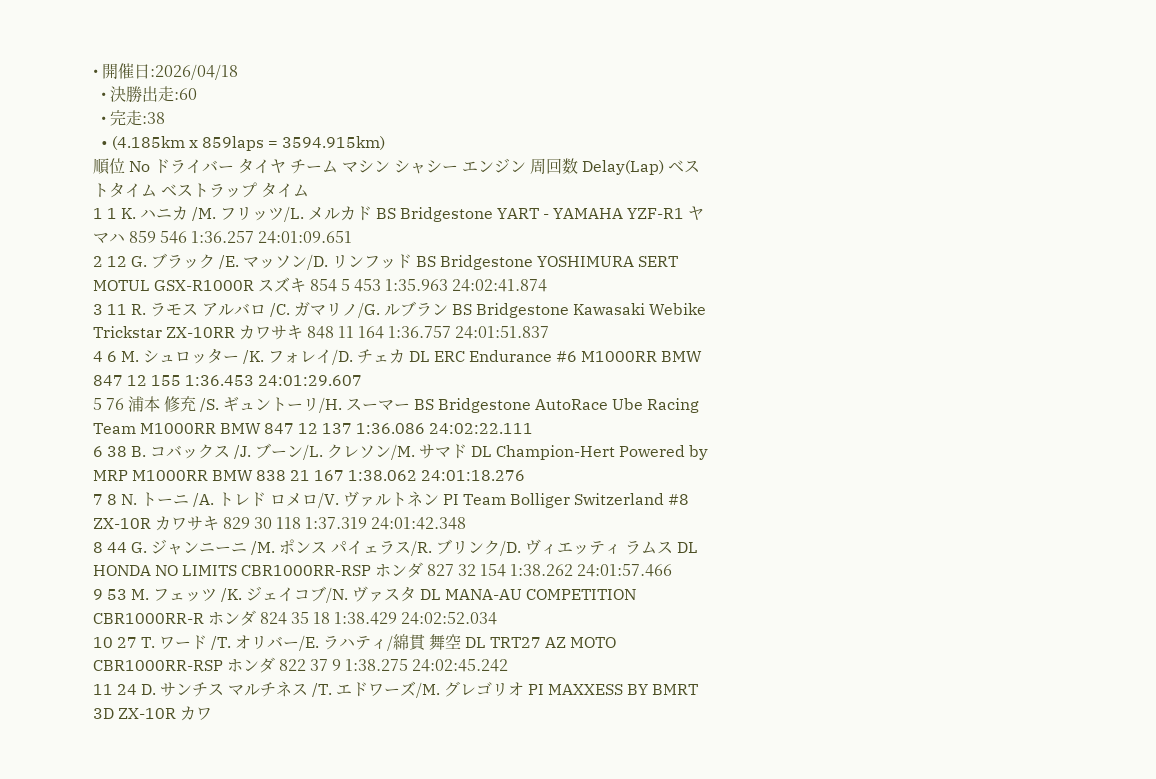• 開催日:2026/04/18
  • 決勝出走:60
  • 完走:38
  • (4.185km x 859laps = 3594.915km)
順位 No ドライバー タイヤ チーム マシン シャシー エンジン 周回数 Delay(Lap) ベストタイム ベストラップ タイム
1 1 K. ハニカ /M. フリッツ/L. メルカド BS Bridgestone YART - YAMAHA YZF-R1 ヤマハ 859 546 1:36.257 24:01:09.651
2 12 G. ブラック /E. マッソン/D. リンフッド BS Bridgestone YOSHIMURA SERT MOTUL GSX-R1000R スズキ 854 5 453 1:35.963 24:02:41.874
3 11 R. ラモス アルバロ /C. ガマリノ/G. ルブラン BS Bridgestone Kawasaki Webike Trickstar ZX-10RR カワサキ 848 11 164 1:36.757 24:01:51.837
4 6 M. シュロッター /K. フォレイ/D. チェカ DL ERC Endurance #6 M1000RR BMW 847 12 155 1:36.453 24:01:29.607
5 76 浦本 修充 /S. ギュントーリ/H. スーマー BS Bridgestone AutoRace Ube Racing Team M1000RR BMW 847 12 137 1:36.086 24:02:22.111
6 38 B. コバックス /J. ブーン/L. クレソン/M. サマド DL Champion-Hert Powered by MRP M1000RR BMW 838 21 167 1:38.062 24:01:18.276
7 8 N. トーニ /A. トレド ロメロ/V. ヴァルトネン PI Team Bolliger Switzerland #8 ZX-10R カワサキ 829 30 118 1:37.319 24:01:42.348
8 44 G. ジャンニーニ /M. ポンス パイェラス/R. ブリンク/D. ヴィエッティ ラムス DL HONDA NO LIMITS CBR1000RR-RSP ホンダ 827 32 154 1:38.262 24:01:57.466
9 53 M. フェッツ /K. ジェイコブ/N. ヴァスタ DL MANA-AU COMPETITION CBR1000RR-R ホンダ 824 35 18 1:38.429 24:02:52.034
10 27 T. ワード /T. オリバー/E. ラハティ/綿貫 舞空 DL TRT27 AZ MOTO CBR1000RR-RSP ホンダ 822 37 9 1:38.275 24:02:45.242
11 24 D. サンチス マルチネス /T. エドワーズ/M. グレゴリオ PI MAXXESS BY BMRT 3D ZX-10R カワ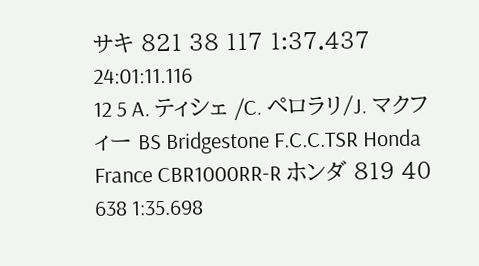サキ 821 38 117 1:37.437 24:01:11.116
12 5 A. ティシェ /C. ペロラリ/J. マクフィー BS Bridgestone F.C.C.TSR Honda France CBR1000RR-R ホンダ 819 40 638 1:35.698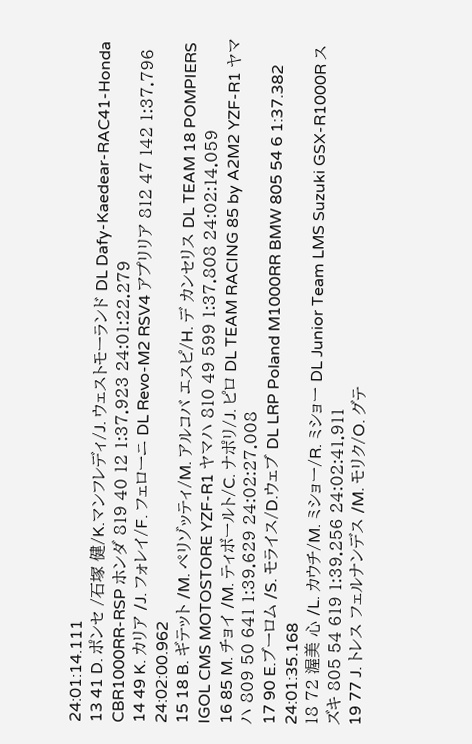24:01:14.111
13 41 D. ポンセ /石塚 健/K.マンフレディ/J. ウェストモーランド DL Dafy-Kaedear-RAC41-Honda CBR1000RR-RSP ホンダ 819 40 12 1:37.923 24:01:22.279
14 49 K. カリア /J. フォレイ/F. フェローニ DL Revo-M2 RSV4 アプリリア 812 47 142 1:37.796 24:02:00.962
15 18 B. ギテット /M. ペリゾッティ/M. アルコバ エスピ/H. デ カンセリス DL TEAM 18 POMPIERS IGOL CMS MOTOSTORE YZF-R1 ヤマハ 810 49 599 1:37.808 24:02:14.059
16 85 M. チョイ /M. ティボールト/C. ナポリ/J. ピロ DL TEAM RACING 85 by A2M2 YZF-R1 ヤマハ 809 50 641 1:39.629 24:02:27.008
17 90 E.ブーロム /S. モライス/D.ウェブ DL LRP Poland M1000RR BMW 805 54 6 1:37.382 24:01:35.168
18 72 渥美 心 /L. カウチ/M. ミショー/R. ミショー DL Junior Team LMS Suzuki GSX-R1000R スズキ 805 54 619 1:39.256 24:02:41.911
19 77 J. トレス フェルナンデス /M. モリク/O. グテ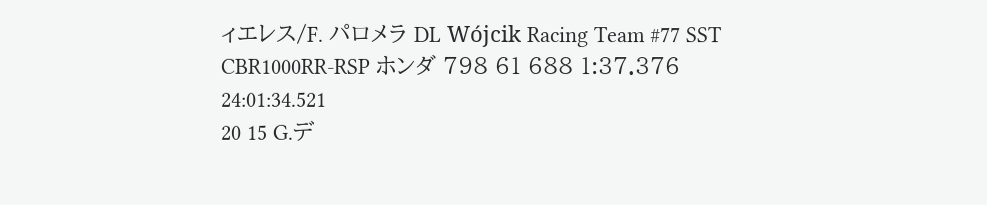ィエレス/F. パロメラ DL Wójcik Racing Team #77 SST CBR1000RR-RSP ホンダ 798 61 688 1:37.376 24:01:34.521
20 15 G.デ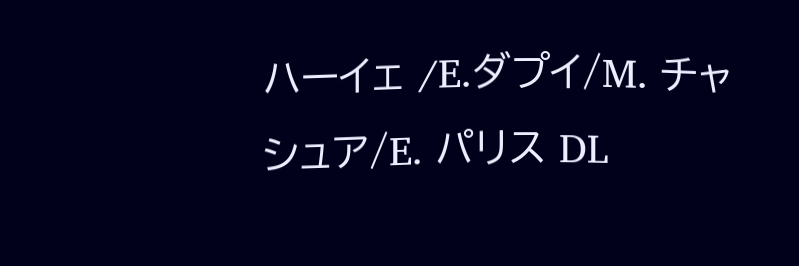ハーイェ /E.ダプイ/M. チャシュア/E. パリス DL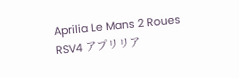Aprilia Le Mans 2 Roues RSV4 アプリリア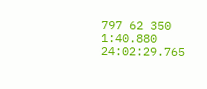797 62 350 1:40.880 24:02:29.765